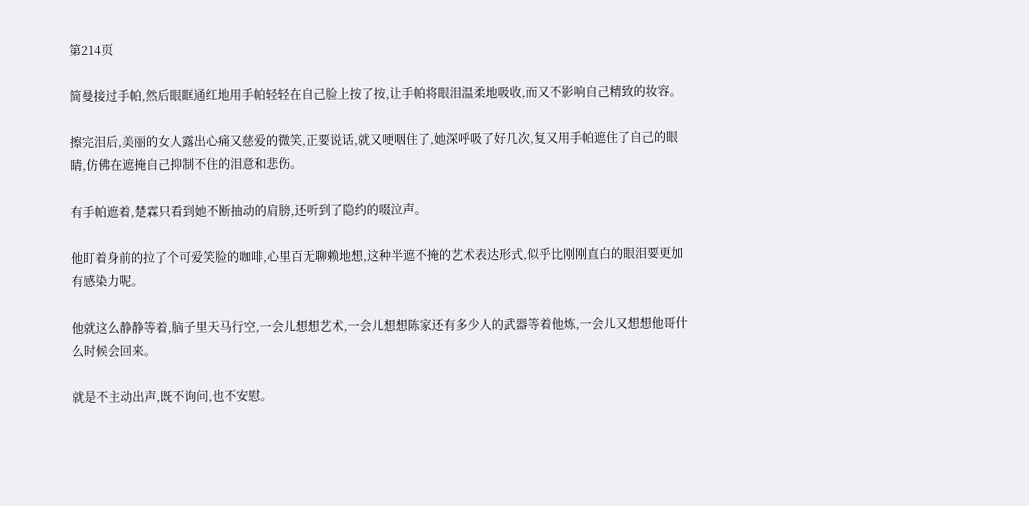第214页

简曼接过手帕,然后眼眶通红地用手帕轻轻在自己脸上按了按,让手帕将眼泪温柔地吸收,而又不影响自己精致的妆容。

擦完泪后,美丽的女人露出心痛又慈爱的微笑,正要说话,就又哽咽住了,她深呼吸了好几次,复又用手帕遮住了自己的眼睛,仿佛在遮掩自己抑制不住的泪意和悲伤。

有手帕遮着,楚霖只看到她不断抽动的肩膀,还听到了隐约的啜泣声。

他盯着身前的拉了个可爱笑脸的咖啡,心里百无聊赖地想,这种半遮不掩的艺术表达形式,似乎比刚刚直白的眼泪要更加有感染力呢。

他就这么静静等着,脑子里天马行空,一会儿想想艺术,一会儿想想陈家还有多少人的武器等着他炼,一会儿又想想他哥什么时候会回来。

就是不主动出声,既不询问,也不安慰。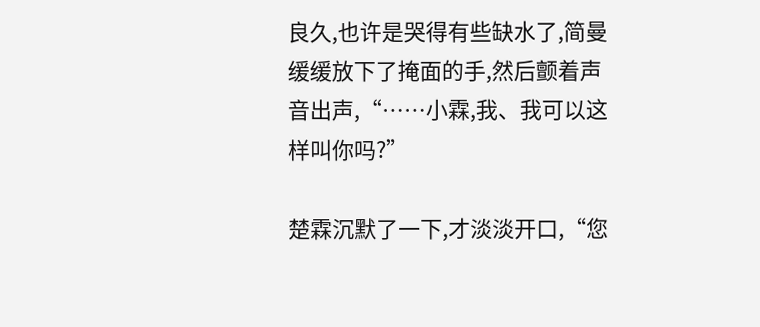良久,也许是哭得有些缺水了,简曼缓缓放下了掩面的手,然后颤着声音出声,“……小霖,我、我可以这样叫你吗?”

楚霖沉默了一下,才淡淡开口,“您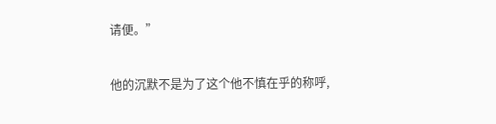请便。”

他的沉默不是为了这个他不慎在乎的称呼,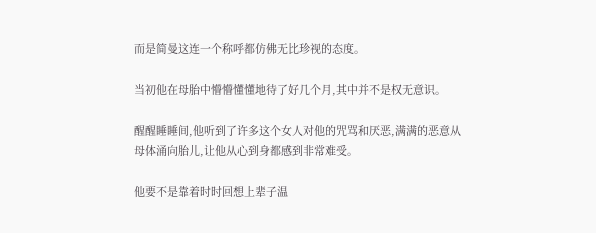而是简曼这连一个称呼都仿佛无比珍视的态度。

当初他在母胎中懵懵懂懂地待了好几个月,其中并不是权无意识。

醒醒睡睡间,他听到了许多这个女人对他的咒骂和厌恶,满满的恶意从母体涌向胎儿,让他从心到身都感到非常难受。

他要不是靠着时时回想上辈子温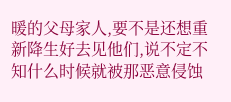暖的父母家人,要不是还想重新降生好去见他们,说不定不知什么时候就被那恶意侵蚀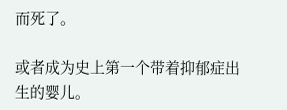而死了。

或者成为史上第一个带着抑郁症出生的婴儿。